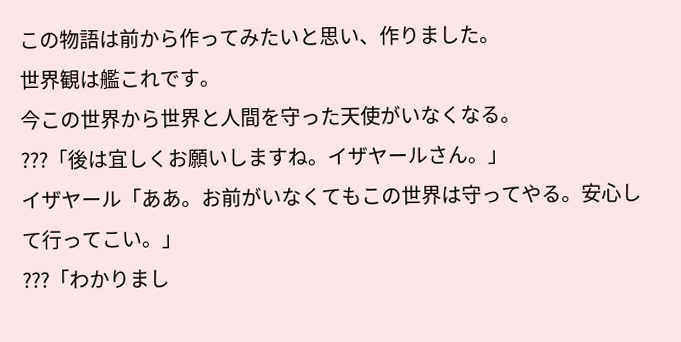この物語は前から作ってみたいと思い、作りました。
世界観は艦これです。
今この世界から世界と人間を守った天使がいなくなる。
???「後は宜しくお願いしますね。イザヤールさん。」
イザヤール「ああ。お前がいなくてもこの世界は守ってやる。安心して行ってこい。」
???「わかりまし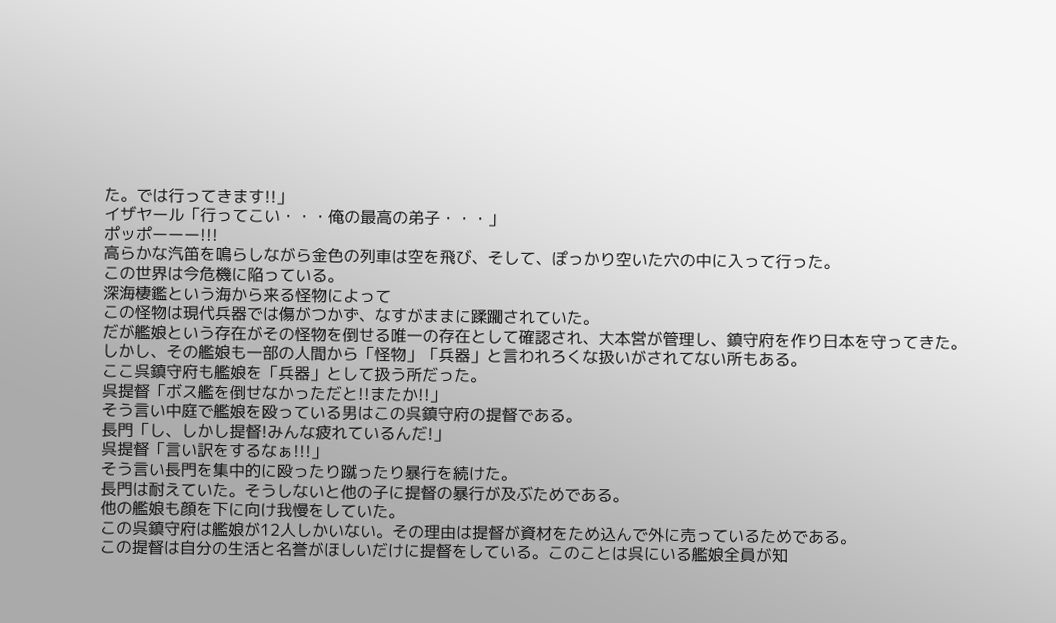た。では行ってきます!!」
イザヤール「行ってこい・・・俺の最高の弟子・・・」
ポッポーーー!!!
高らかな汽笛を鳴らしながら金色の列車は空を飛び、そして、ぽっかり空いた穴の中に入って行った。
この世界は今危機に陥っている。
深海棲鑑という海から来る怪物によって
この怪物は現代兵器では傷がつかず、なすがままに蹂躙されていた。
だが艦娘という存在がその怪物を倒せる唯一の存在として確認され、大本営が管理し、鎮守府を作り日本を守ってきた。
しかし、その艦娘も一部の人間から「怪物」「兵器」と言われろくな扱いがされてない所もある。
ここ呉鎮守府も艦娘を「兵器」として扱う所だった。
呉提督「ボス艦を倒せなかっただと!!またか!!」
そう言い中庭で艦娘を殴っている男はこの呉鎮守府の提督である。
長門「し、しかし提督!みんな疲れているんだ!」
呉提督「言い訳をするなぁ!!!」
そう言い長門を集中的に殴ったり蹴ったり暴行を続けた。
長門は耐えていた。そうしないと他の子に提督の暴行が及ぶためである。
他の艦娘も顔を下に向け我慢をしていた。
この呉鎮守府は艦娘が12人しかいない。その理由は提督が資材をため込んで外に売っているためである。
この提督は自分の生活と名誉がほしいだけに提督をしている。このことは呉にいる艦娘全員が知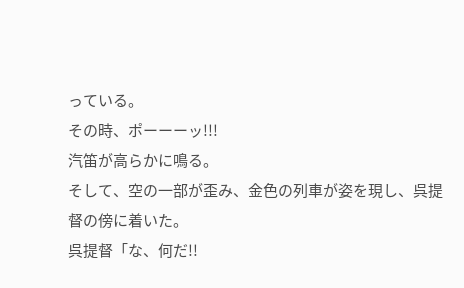っている。
その時、ポーーーッ!!!
汽笛が高らかに鳴る。
そして、空の一部が歪み、金色の列車が姿を現し、呉提督の傍に着いた。
呉提督「な、何だ!!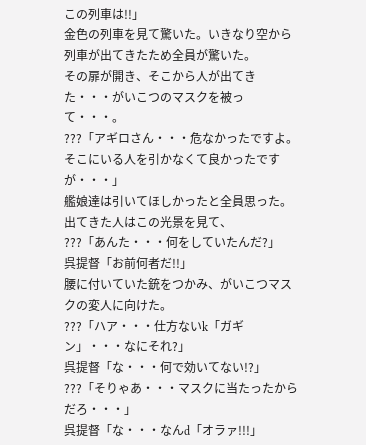この列車は!!」
金色の列車を見て驚いた。いきなり空から列車が出てきたため全員が驚いた。
その扉が開き、そこから人が出てきた・・・がいこつのマスクを被って・・・。
???「アギロさん・・・危なかったですよ。そこにいる人を引かなくて良かったですが・・・」
艦娘達は引いてほしかったと全員思った。
出てきた人はこの光景を見て、
???「あんた・・・何をしていたんだ?」
呉提督「お前何者だ!!」
腰に付いていた銃をつかみ、がいこつマスクの変人に向けた。
???「ハア・・・仕方ないk「ガギン」・・・なにそれ?」
呉提督「な・・・何で効いてない!?」
???「そりゃあ・・・マスクに当たったからだろ・・・」
呉提督「な・・・なんd「オラァ!!!」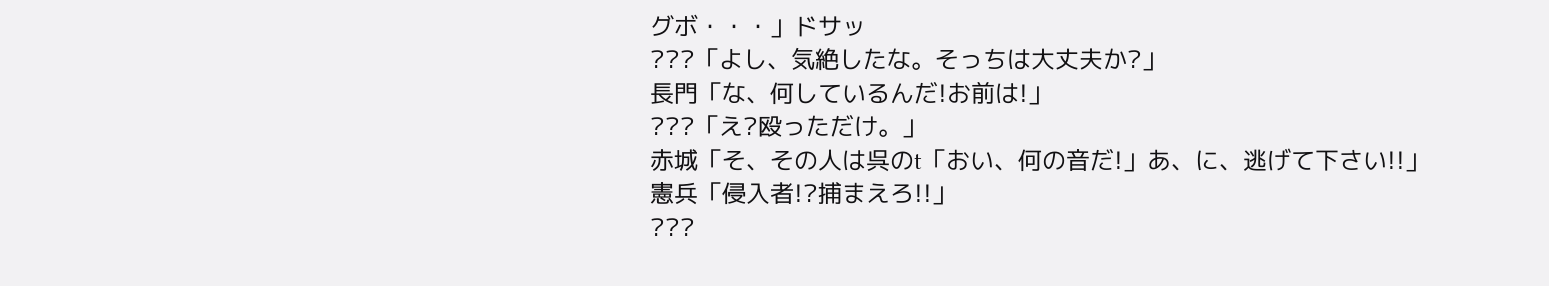グボ・・・」ドサッ
???「よし、気絶したな。そっちは大丈夫か?」
長門「な、何しているんだ!お前は!」
???「え?殴っただけ。」
赤城「そ、その人は呉のt「おい、何の音だ!」あ、に、逃げて下さい!!」
憲兵「侵入者!?捕まえろ!!」
???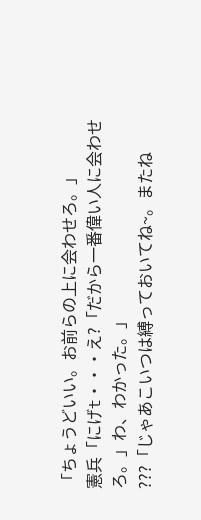「ちょうどいい。お前らの上に会わせろ。」
憲兵「にげt・・・え?「だから一番偉い人に会わせろ。」わ、わかった。」
???「じゃあこいつは縛っておいてね~。またね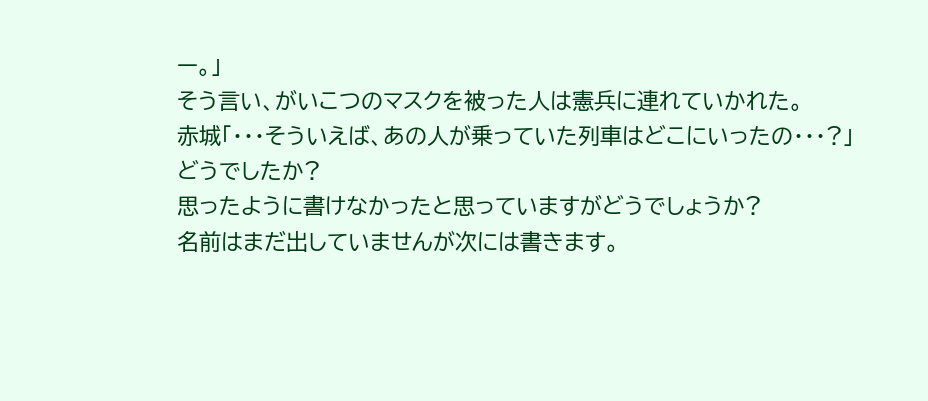ー。」
そう言い、がいこつのマスクを被った人は憲兵に連れていかれた。
赤城「・・・そういえば、あの人が乗っていた列車はどこにいったの・・・?」
どうでしたか?
思ったように書けなかったと思っていますがどうでしょうか?
名前はまだ出していませんが次には書きます。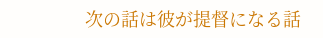次の話は彼が提督になる話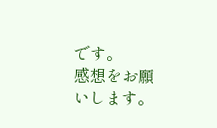です。
感想をお願いします。